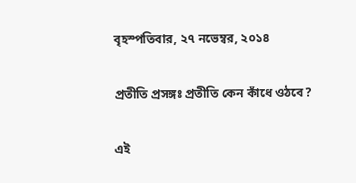বৃহস্পতিবার, ২৭ নভেম্বর, ২০১৪

প্রতীতি প্রসঙ্গঃ প্রতীতি কেন কাঁধে ওঠবে?

এই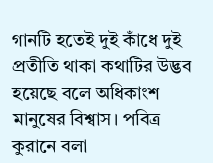গানটি হতেই দুই কাঁধে দুই প্রতীতি থাকা কথাটির উদ্ভব হয়েছে বলে অধিকাংশ মানুষের বিশ্বাস। পবিত্র কুরানে বলা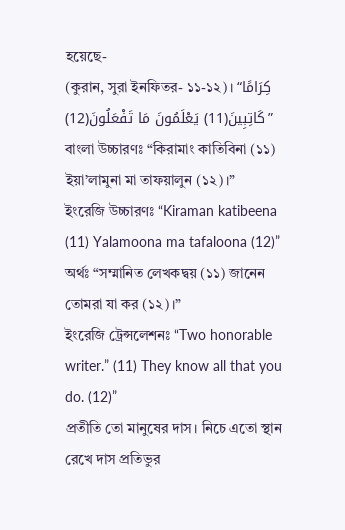হয়েছে-
(কুরান, সুরা ইনফিতর- ১১-১২)। “كِرَامًا كَاتِبِينَ(11) يَعْلَمُونَ مَا تَفْعَلُونَ(12)”
বাংলা উচ্চারণঃ “কিরামাং কাতিবিনা (১১) ইয়া’লামুনা মা তাফয়ালুন (১২)।”
ইংরেজি উচ্চারণঃ “Kiraman katibeena (11) Yalamoona ma tafaloona (12)”
অর্থঃ “সম্মানিত লেখকদ্বয় (১১) জানেন তোমরা যা কর (১২)।”
ইংরেজি ট্রেন্সলেশনঃ “Two honorable writer.” (11) They know all that you do. (12)”
প্রতীতি তো মানুষের দাস। নিচে এতো স্থান রেখে দাস প্রতিভুর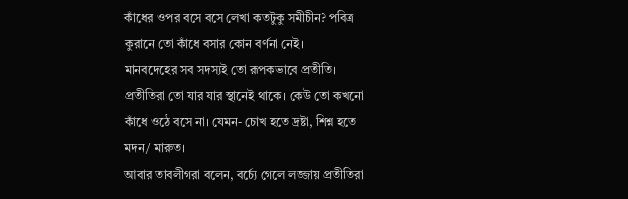কাঁধের ওপর বসে বসে লেখা কতটুকু সমীচীন? পবিত্র কুরানে তো কাঁধে বসার কোন বর্ণনা নেই।
মানবদেহের সব সদস্যই তো রূপকভাবে প্রতীতি। প্রতীতিরা তো যার যার স্থানেই থাকে। কেউ তো কখনো কাঁধে ওঠে বসে না। যেমন- চোখ হতে দ্রষ্টা, শিশ্ন হতে মদন/ মারুত।
আবার তাবলীগরা বলেন, বর্চ্যে গেলে লজ্জায় প্রতীতিরা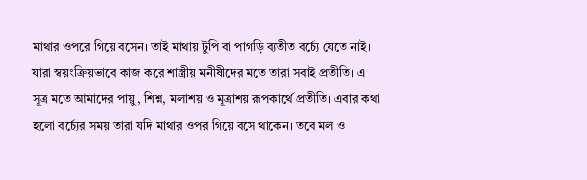মাথার ওপরে গিয়ে বসেন। তাই মাথায় টুপি বা পাগড়ি ব্যতীত বর্চ্যে যেতে নাই। যারা স্বয়ংক্রিয়ভাবে কাজ করে শাস্ত্রীয় মনীষীদের মতে তারা সবাই প্রতীতি। এ সূত্র মতে আমাদের পায়ু, শিশ্ন, মলাশয় ও মূত্রাশয় রূপকার্থে প্রতীতি। এবার কথা হলো বর্চ্যের সময় তারা যদি মাথার ওপর গিয়ে বসে থাকেন। তবে মল ও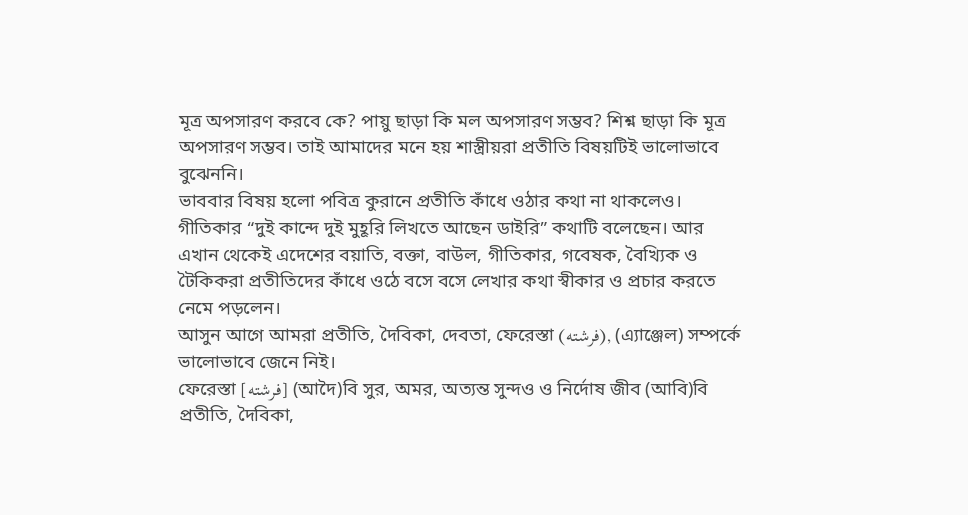মূত্র অপসারণ করবে কে? পায়ু ছাড়া কি মল অপসারণ সম্ভব? শিশ্ন ছাড়া কি মূত্র অপসারণ সম্ভব। তাই আমাদের মনে হয় শাস্ত্রীয়রা প্রতীতি বিষয়টিই ভালোভাবে বুঝেননি।
ভাববার বিষয় হলো পবিত্র কুরানে প্রতীতি কাঁধে ওঠার কথা না থাকলেও। গীতিকার “দুই কান্দে দুই মুহূরি লিখতে আছেন ডাইরি” কথাটি বলেছেন। আর এখান থেকেই এদেশের বয়াতি, বক্তা, বাউল, গীতিকার, গবেষক, বৈখ্যিক ও টৈকিকরা প্রতীতিদের কাঁধে ওঠে বসে বসে লেখার কথা স্বীকার ও প্রচার করতে নেমে পড়লেন।
আসুন আগে আমরা প্রতীতি, দৈবিকা, দেবতা, ফেরেস্তা (فرشته), (এ্যাঞ্জেল) সম্পর্কে ভালোভাবে জেনে নিই।
ফেরেস্তা [فرشته] (আদৈ)বি সুর, অমর, অত্যন্ত সুন্দও ও নির্দোষ জীব (আবি)বি প্রতীতি, দৈবিকা,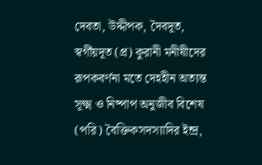দেবতা, উদ্দীপক, দৈবদূত, স্বর্গীয়দূত (প্র) কুরানী মনীষীদের রূপকবর্ণনা মতে দেহহীন অত্যন্ত সূক্ষ্ম ও নিষ্পাপ অনুজীব বিশেষ (পরি) বৈক্তিকসদস্যাদির ইন্দ্র,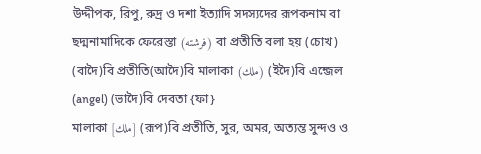উদ্দীপক, রিপু, রুদ্র ও দশা ইত্যাদি সদস্যদের রূপকনাম বা ছদ্মনামাদিকে ফেরেস্তা (فرشته) বা প্রতীতি বলা হয় (চোখ) (বাদৈ)বি প্রতীতি(আদৈ)বি মালাকা (ملك) (ইদৈ)বি এন্জেল (angel) (ভাদৈ)বি দেবতা {ফা}
মালাকা [ملك] (রূপ)বি প্রতীতি, সুর, অমর, অত্যন্ত সুন্দও ও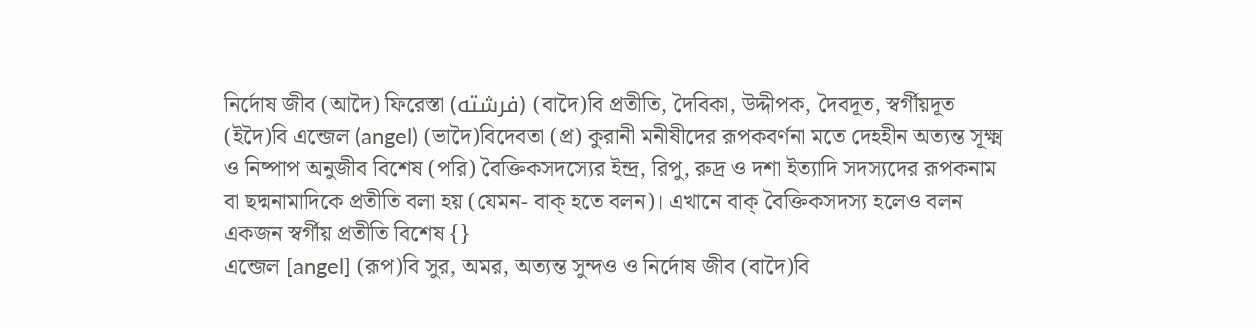নির্দোষ জীব (আদৈ) ফিরেস্তা (فرشته) (বাদৈ)বি প্রতীতি, দৈবিকা, উদ্দীপক, দৈবদূত, স্বর্গীয়দূত (ইদৈ)বি এন্জেল (angel) (ভাদৈ)বিদেবতা (প্র) কুরানী মনীষীদের রূপকবর্ণনা মতে দেহহীন অত্যন্ত সূক্ষ্ম ও নিষ্পাপ অনুজীব বিশেষ (পরি) বৈক্তিকসদস্যের ইন্দ্র, রিপু, রুদ্র ও দশা ইত্যাদি সদস্যদের রূপকনাম বা ছদ্মনামাদিকে প্রতীতি বলা হয় (যেমন- বাক্ হতে বলন)। এখানে বাক্ বৈক্তিকসদস্য হলেও বলন একজন স্বর্গীয় প্রতীতি বিশেষ {}
এন্জেল [angel] (রূপ)বি সুর, অমর, অত্যন্ত সুন্দও ও নির্দোষ জীব (বাদৈ)বি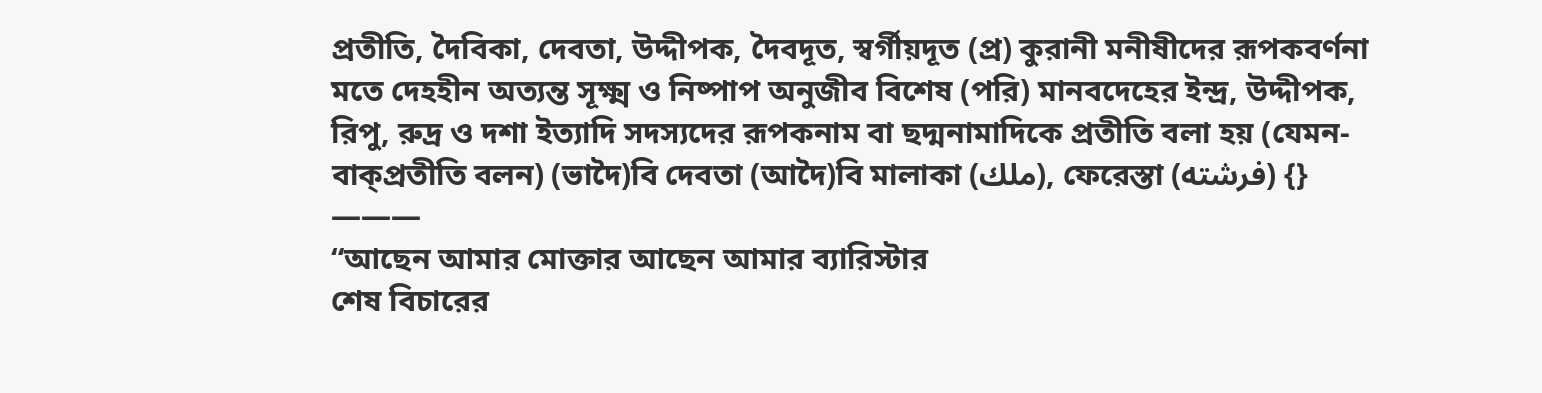প্রতীতি, দৈবিকা, দেবতা, উদ্দীপক, দৈবদূত, স্বর্গীয়দূত (প্র) কুরানী মনীষীদের রূপকবর্ণনা মতে দেহহীন অত্যন্ত সূক্ষ্ম ও নিষ্পাপ অনুজীব বিশেষ (পরি) মানবদেহের ইন্দ্র, উদ্দীপক, রিপু, রুদ্র ও দশা ইত্যাদি সদস্যদের রূপকনাম বা ছদ্মনামাদিকে প্রতীতি বলা হয় (যেমন- বাক্প্রতীতি বলন) (ভাদৈ)বি দেবতা (আদৈ)বি মালাকা (ملك), ফেরেস্তা (فرشته) {}
———
“আছেন আমার মোক্তার আছেন আমার ব্যারিস্টার
শেষ বিচারের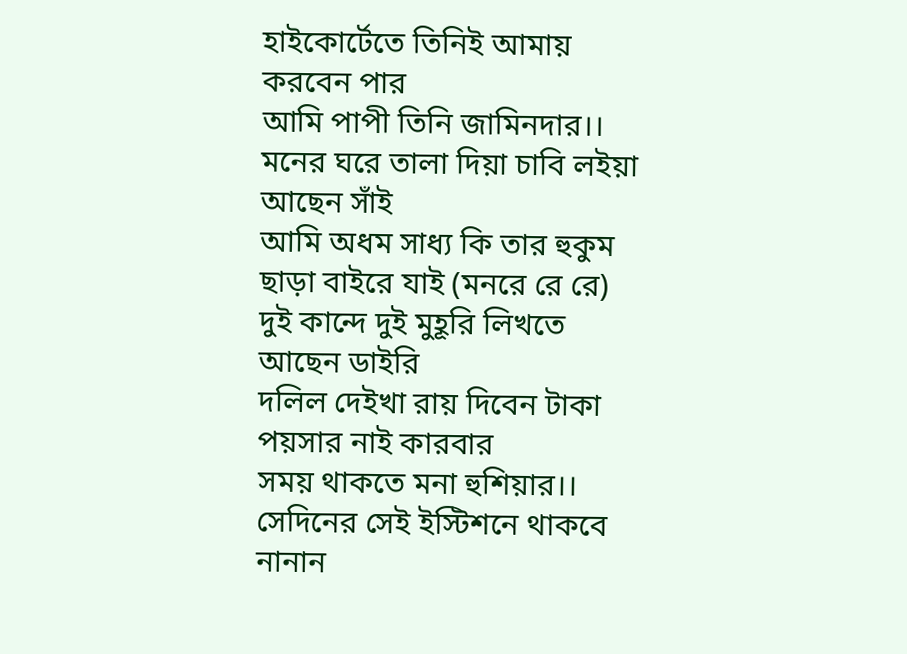হাইকোর্টেতে তিনিই আমায় করবেন পার
আমি পাপী তিনি জামিনদার।।
মনের ঘরে তালা দিয়া চাবি লইয়া আছেন সাঁই
আমি অধম সাধ্য কি তার হুকুম ছাড়া বাইরে যাই (মনরে রে রে)
দুই কান্দে দুই মুহূরি লিখতে আছেন ডাইরি
দলিল দেইখা রায় দিবেন টাকা পয়সার নাই কারবার
সময় থাকতে মনা হুশিয়ার।।
সেদিনের সেই ইস্টিশনে থাকবে নানান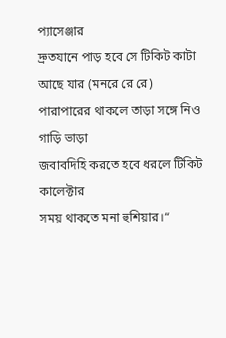প্যাসেঞ্জার
দ্রুতযানে পাড় হবে সে টিকিট কাটা আছে যার (মনরে রে রে)
পারাপারের থাকলে তাড়া সঙ্গে নিও গাড়ি ভাড়া
জবাবদিহি করতে হবে ধরলে টিকিট কালেক্টার
সময় থাকতে মনা হুশিয়ার।“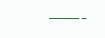———-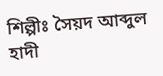শিল্পীঃ সৈয়দ আব্দুল হাদী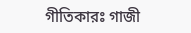গীতিকারঃ গাজী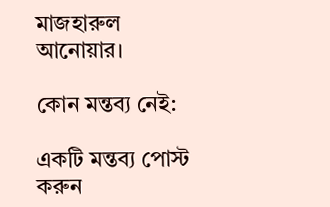মাজহারুল আনোয়ার।

কোন মন্তব্য নেই:

একটি মন্তব্য পোস্ট করুন